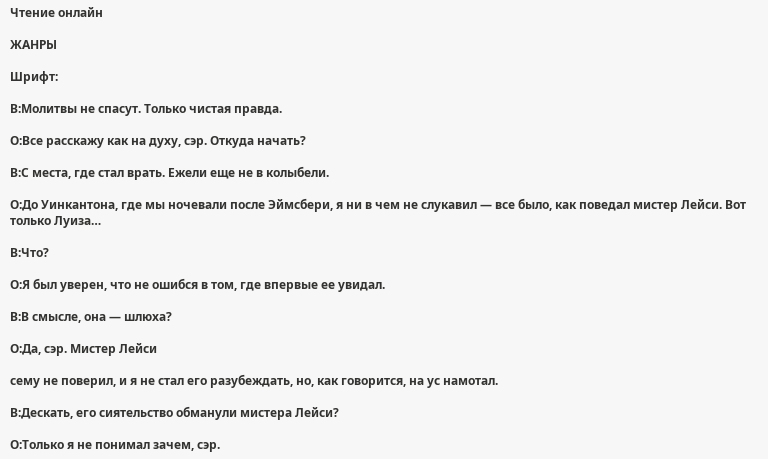Чтение онлайн

ЖАНРЫ

Шрифт:

В:Молитвы не спасут. Только чистая правда.

О:Все расскажу как на духу, сэр. Откуда начать?

В:С места, где стал врать. Ежели еще не в колыбели.

О:До Уинкантона, где мы ночевали после Эймсбери, я ни в чем не слукавил — все было, как поведал мистер Лейси. Вот только Луиза…

В:Что?

О:Я был уверен, что не ошибся в том, где впервые ее увидал.

В:В смысле, она — шлюха?

О:Да, сэр. Мистер Лейси

сему не поверил, и я не стал его разубеждать, но, как говорится, на ус намотал.

В:Дескать, его сиятельство обманули мистера Лейси?

О:Только я не понимал зачем, сэр.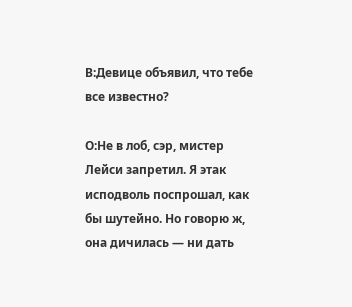В:Девице объявил, что тебе все известно?

О:Не в лоб, сэр, мистер Лейси запретил. Я этак исподволь поспрошал, как бы шутейно. Но говорю ж, она дичилась — ни дать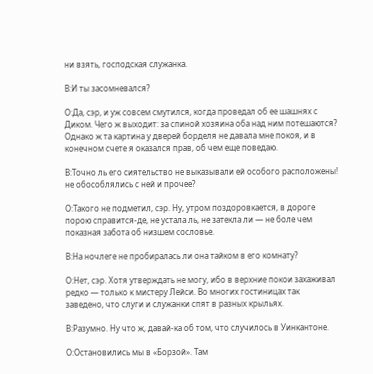ни взять, господская служанка.

В:И ты засомневался?

О:Да, сэр, и уж совсем смутился, когда проведал об ее шашнях с Диком. Чего ж выходит: за спиной хозяина оба над ним потешаются? Однако ж та картина у дверей борделя не давала мне покоя, и в конечном счете я оказался прав, об чем еще поведаю.

В:Точно ль его сиятельство не выказывали ей особого расположены! не обособлялись с ней и прочее?

О:Такого не подметил, сэр. Ну, утром поздоровкается, в дороге порою справится-де, не устала ль, не затекла ли — не боле чем показная забота об низшем сословье.

В:На ночлеге не пробиралась ли она тайком в его комнату?

О:Нет, сэр. Хотя утверждать не могу, ибо в верхние покои захаживал редко — только к мистеру Лейси. Во многих гостиницах так заведено, что слуги и служанки спят в разных крыльях.

В:Разумно. Ну что ж, давай-ка об том, что случилось в Уинкантоне.

О:Остановились мы в «Борзой». Там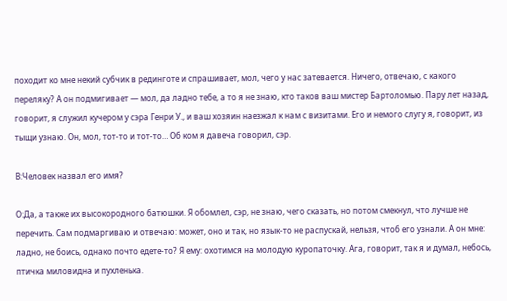походит ко мне некий субчик в рединготе и спрашивает, мол, чего у нас затевается. Ничего, отвечаю, с какого переляку? А он подмигивает — мол, да ладно тебе, а то я не знаю, кто таков ваш мистер Бартоломью. Пару лет назад, говорит, я служил кучером у сэра Генри У., и ваш хозяин наезжал к нам с визитами. Его и немого слугу я, говорит, из тыщи узнаю. Он, мол, тот-то и тот-то… Об ком я давеча говорил, сэр.

В:Человек назвал его имя?

О:Да, а также их высокородного батюшки. Я обомлел, сэр, не знаю, чего сказать, но потом смекнул, что лучше не перечить. Сам подмаргиваю и отвечаю: может, оно и так, но язык-то не распускай, нельзя, чтоб его узнали. А он мне: ладно, не боись, однако почто едете-то? Я ему: охотимся на молодую куропаточку. Ага, говорит, так я и думал, небось, птичка миловидна и пухленька.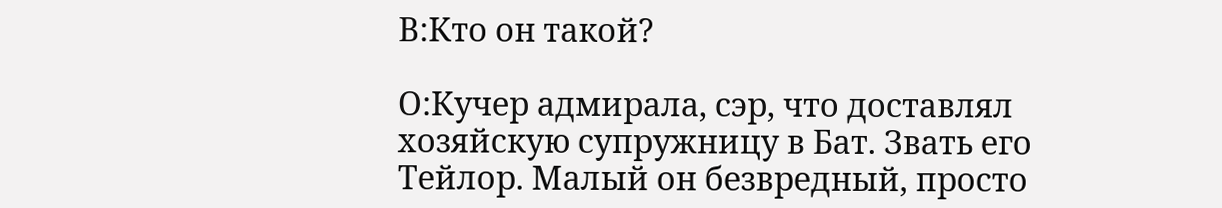В:Кто он такой?

О:Кучер адмирала, сэр, что доставлял хозяйскую супружницу в Бат. Звать его Тейлор. Малый он безвредный, просто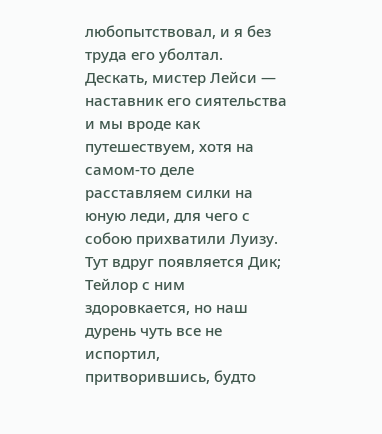любопытствовал, и я без труда его уболтал. Дескать, мистер Лейси — наставник его сиятельства и мы вроде как путешествуем, хотя на самом-то деле расставляем силки на юную леди, для чего с собою прихватили Луизу. Тут вдруг появляется Дик; Тейлор с ним здоровкается, но наш дурень чуть все не испортил, притворившись, будто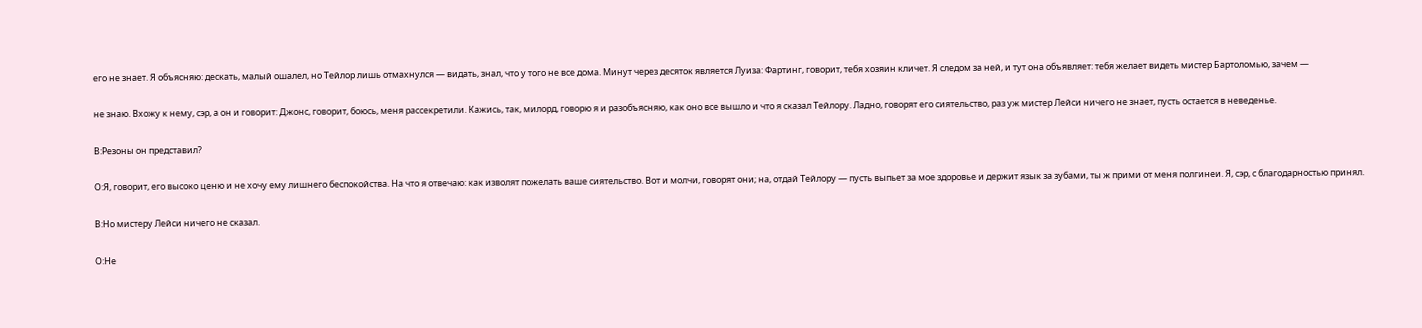его не знает. Я объясняю: дескать, малый ошалел, но Тейлор лишь отмахнулся — видать, знал, что у того не все дома. Минут через десяток является Луиза: Фартинг, говорит, тебя хозяин кличет. Я следом за ней, и тут она объявляет: тебя желает видеть мистер Бартоломью, зачем —

не знаю. Вхожу к нему, сэр, а он и говорит: Джонс, говорит, боюсь, меня рассекретили. Кажись, так, милорд, говорю я и разобъясняю, как оно все вышло и что я сказал Тейлору. Ладно, говорят его сиятельство, раз уж мистер Лейси ничего не знает, пусть остается в неведенье.

В:Резоны он представил?

О:Я, говорит, его высоко ценю и не хочу ему лишнего беспокойства. На что я отвечаю: как изволят пожелать ваше сиятельство. Вот и молчи, говорят они; на, отдай Тейлору — пусть выпьет за мое здоровье и держит язык за зубами, ты ж прими от меня полгинеи. Я, сэр, с благодарностью принял.

В:Но мистеру Лейси ничего не сказал.

О:Не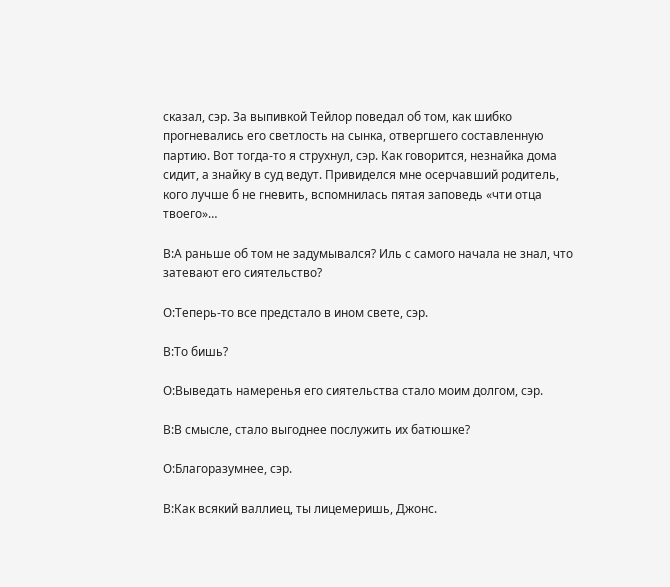сказал, сэр. За выпивкой Тейлор поведал об том, как шибко прогневались его светлость на сынка, отвергшего составленную партию. Вот тогда-то я струхнул, сэр. Как говорится, незнайка дома сидит, а знайку в суд ведут. Привиделся мне осерчавший родитель, кого лучше б не гневить, вспомнилась пятая заповедь «чти отца твоего»…

В:А раньше об том не задумывался? Иль с самого начала не знал, что затевают его сиятельство?

О:Теперь-то все предстало в ином свете, сэр.

В:То бишь?

О:Выведать намеренья его сиятельства стало моим долгом, сэр.

В:В смысле, стало выгоднее послужить их батюшке?

О:Благоразумнее, сэр.

В:Как всякий валлиец, ты лицемеришь, Джонс.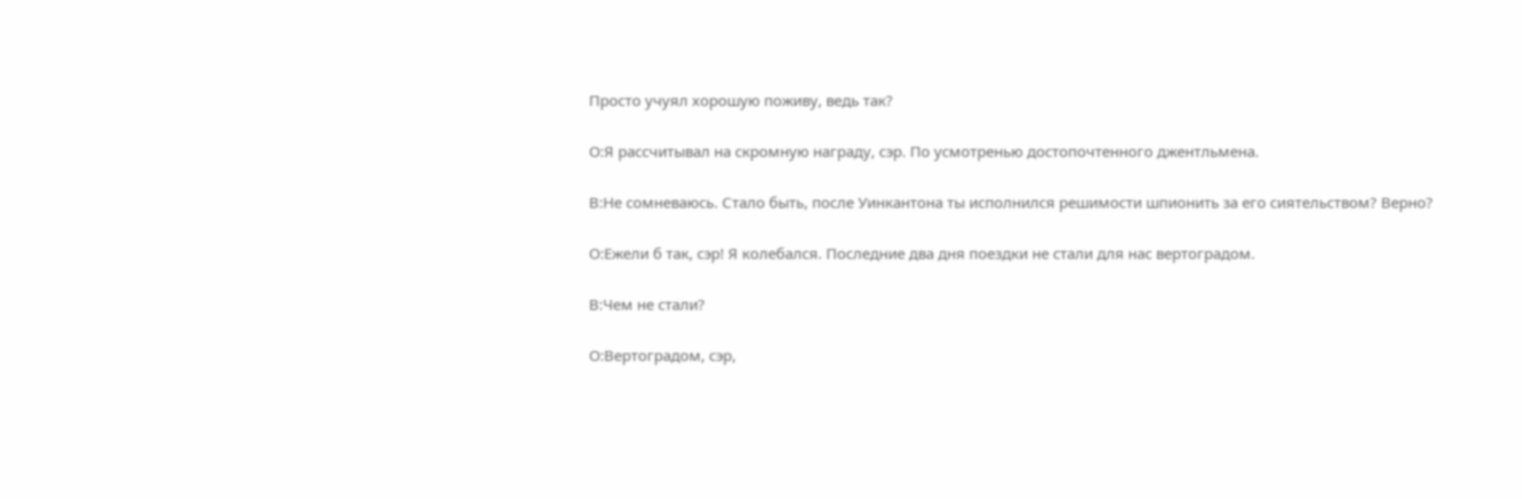Просто учуял хорошую поживу, ведь так?

О:Я рассчитывал на скромную награду, сэр. По усмотренью достопочтенного джентльмена.

В:Не сомневаюсь. Стало быть, после Уинкантона ты исполнился решимости шпионить за его сиятельством? Верно?

О:Ежели б так, сэр! Я колебался. Последние два дня поездки не стали для нас вертоградом.

В:Чем не стали?

О:Вертоградом, сэр,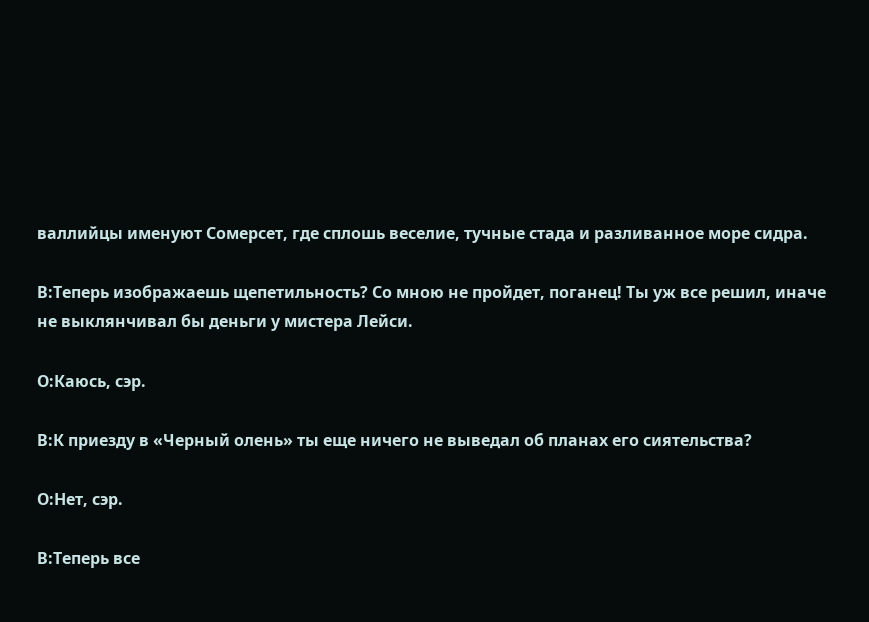валлийцы именуют Сомерсет, где сплошь веселие, тучные стада и разливанное море сидра.

В:Теперь изображаешь щепетильность? Со мною не пройдет, поганец! Ты уж все решил, иначе не выклянчивал бы деньги у мистера Лейси.

О:Каюсь, сэр.

В:К приезду в «Черный олень» ты еще ничего не выведал об планах его сиятельства?

О:Нет, сэр.

В:Теперь все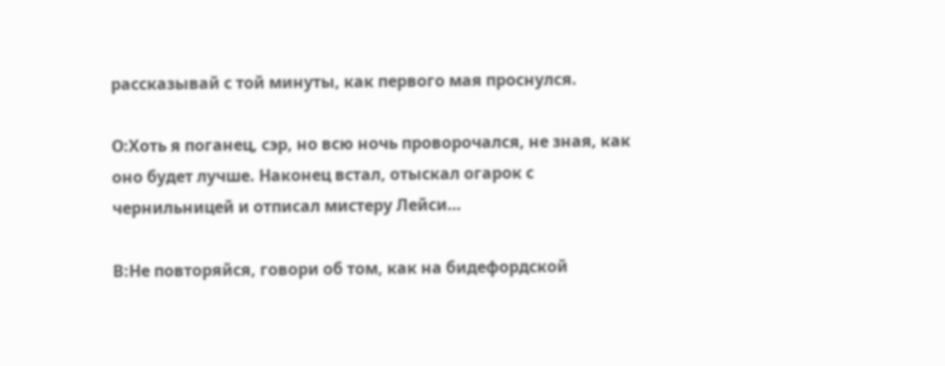рассказывай с той минуты, как первого мая проснулся.

О:Хоть я поганец, сэр, но всю ночь проворочался, не зная, как оно будет лучше. Наконец встал, отыскал огарок с чернильницей и отписал мистеру Лейси…

В:Не повторяйся, говори об том, как на бидефордской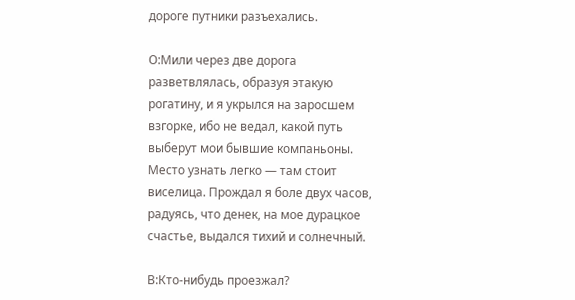дороге путники разъехались.

О:Мили через две дорога разветвлялась, образуя этакую рогатину, и я укрылся на заросшем взгорке, ибо не ведал, какой путь выберут мои бывшие компаньоны. Место узнать легко — там стоит виселица. Прождал я боле двух часов, радуясь, что денек, на мое дурацкое счастье, выдался тихий и солнечный.

В:Кто-нибудь проезжал?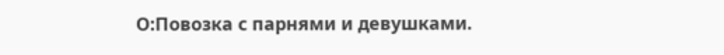О:Повозка с парнями и девушками.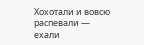Хохотали и вовсю распевали — ехали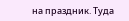на праздник. Туда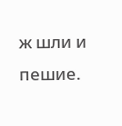ж шли и пешие.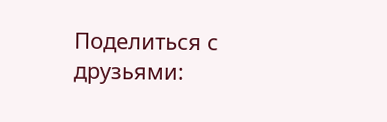Поделиться с друзьями: